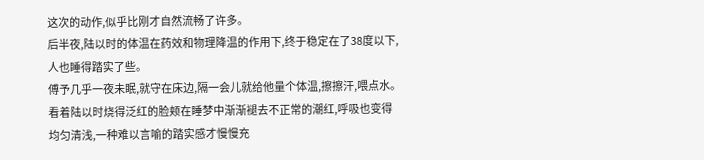这次的动作,似乎比刚才自然流畅了许多。
后半夜,陆以时的体温在药效和物理降温的作用下,终于稳定在了38度以下,人也睡得踏实了些。
傅予几乎一夜未眠,就守在床边,隔一会儿就给他量个体温,擦擦汗,喂点水。
看着陆以时烧得泛红的脸颊在睡梦中渐渐褪去不正常的潮红,呼吸也变得均匀清浅,一种难以言喻的踏实感才慢慢充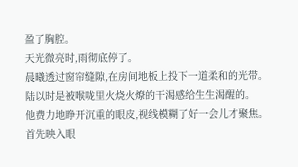盈了胸腔。
天光微亮时,雨彻底停了。
晨曦透过窗帘缝隙,在房间地板上投下一道柔和的光带。
陆以时是被喉咙里火烧火燎的干渴感给生生渴醒的。
他费力地睁开沉重的眼皮,视线模糊了好一会儿才聚焦。
首先映入眼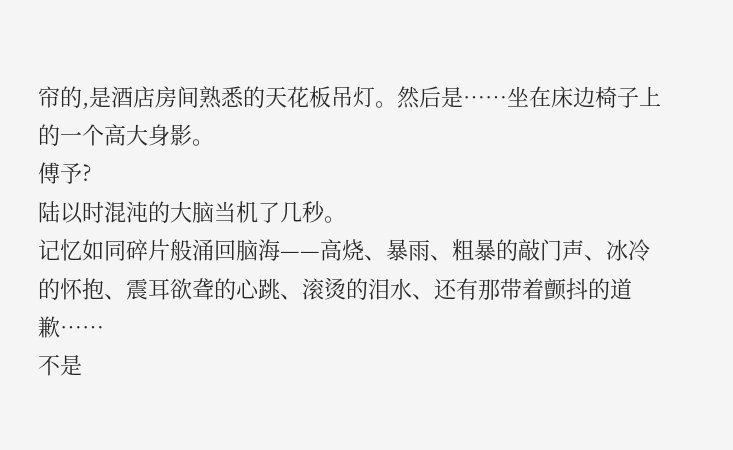帘的,是酒店房间熟悉的天花板吊灯。然后是……坐在床边椅子上的一个高大身影。
傅予?
陆以时混沌的大脑当机了几秒。
记忆如同碎片般涌回脑海——高烧、暴雨、粗暴的敲门声、冰冷的怀抱、震耳欲聋的心跳、滚烫的泪水、还有那带着颤抖的道歉……
不是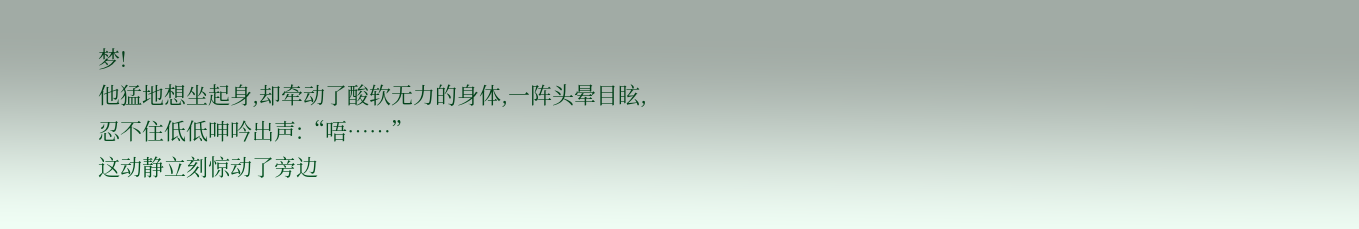梦!
他猛地想坐起身,却牵动了酸软无力的身体,一阵头晕目眩,忍不住低低呻吟出声:“唔……”
这动静立刻惊动了旁边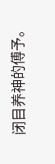闭目养神的傅予。